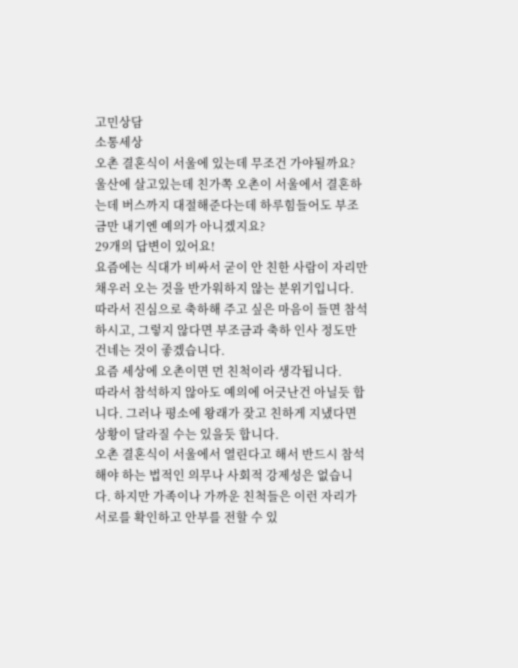고민상담
소통세상
오촌 결혼식이 서울에 있는데 무조건 가야될까요?
울산에 살고있는데 친가쪽 오촌이 서울에서 결혼하는데 버스까지 대절해준다는데 하루힘들어도 부조금만 내기엔 예의가 아니겠지요?
29개의 답변이 있어요!
요즘에는 식대가 비싸서 굳이 안 친한 사람이 자리만 채우러 오는 것을 반가워하지 않는 분위기입니다. 따라서 진심으로 축하해 주고 싶은 마음이 들면 참석하시고, 그렇지 않다면 부조금과 축하 인사 정도만 건네는 것이 좋겠습니다.
요즘 세상에 오촌이면 먼 친척이라 생각됩니다.
따라서 참석하지 않아도 예의에 어긋난건 아닐듯 합니다. 그러나 평소에 왕래가 잦고 친하게 지냈다면 상황이 달라질 수는 있을듯 합니다.
오촌 결혼식이 서울에서 열린다고 해서 반드시 참석해야 하는 법적인 의무나 사회적 강제성은 없습니다. 하지만 가족이나 가까운 친척들은 이런 자리가 서로를 확인하고 안부를 전할 수 있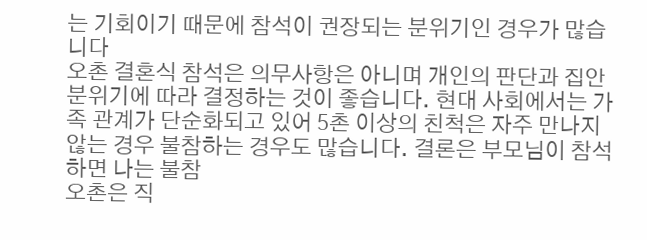는 기회이기 때문에 참석이 권장되는 분위기인 경우가 많습니다
오촌 결혼식 참석은 의무사항은 아니며 개인의 판단과 집안 분위기에 따라 결정하는 것이 좋습니다. 현대 사회에서는 가족 관계가 단순화되고 있어 5촌 이상의 친척은 자주 만나지 않는 경우 불참하는 경우도 많습니다. 결론은 부모님이 참석하면 나는 불참
오촌은 직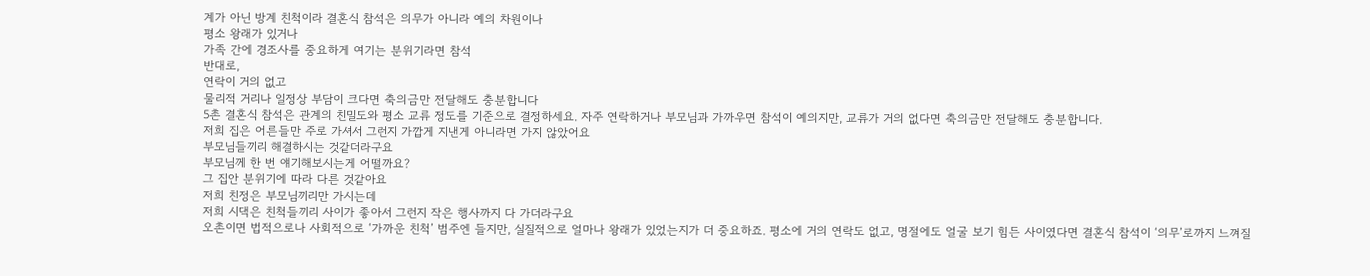계가 아닌 방계 친척이라 결혼식 참석은 의무가 아니라 예의 차원이나
평소 왕래가 있거나
가족 간에 경조사를 중요하게 여기는 분위기라면 참석
반대로,
연락이 거의 없고
물리적 거리나 일정상 부담이 크다면 축의금만 전달해도 충분합니다
5촌 결혼식 참석은 관계의 친밀도와 평소 교류 정도를 기준으로 결정하세요. 자주 연락하거나 부모님과 가까우면 참석이 예의지만, 교류가 거의 없다면 축의금만 전달해도 충분합니다.
저희 집은 어른들만 주로 가셔서 그런지 가깝게 지낸게 아니라면 가지 않았어요
부모님들끼리 해결하시는 것같더라구요
부모님께 한 번 얘기해보시는게 어떨까요?
그 집안 분위기에 따라 다른 것같아요
저희 친정은 부모님끼리만 가시는데
저희 시댁은 친척들끼리 사이가 좋아서 그런지 작은 행사까지 다 가더라구요
오촌이면 법적으로나 사회적으로 ‘가까운 친척’ 범주엔 들지만, 실질적으로 얼마나 왕래가 있었는지가 더 중요하죠. 평소에 거의 연락도 없고, 명절에도 얼굴 보기 힘든 사이였다면 결혼식 참석이 ‘의무’로까지 느껴질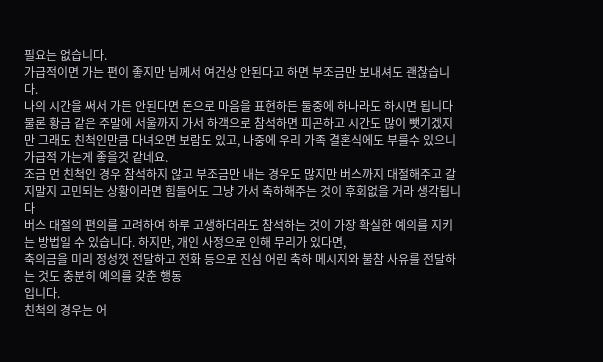필요는 없습니다.
가급적이면 가는 편이 좋지만 님께서 여건상 안된다고 하면 부조금만 보내셔도 괜찮습니다.
나의 시간을 써서 가든 안된다면 돈으로 마음을 표현하든 둘중에 하나라도 하시면 됩니다
물론 황금 같은 주말에 서울까지 가서 하객으로 참석하면 피곤하고 시간도 많이 뺏기겠지만 그래도 친척인만큼 다녀오면 보람도 있고, 나중에 우리 가족 결혼식에도 부를수 있으니 가급적 가는게 좋을것 같네요.
조금 먼 친척인 경우 참석하지 않고 부조금만 내는 경우도 많지만 버스까지 대절해주고 갈지말지 고민되는 상황이라면 힘들어도 그냥 가서 축하해주는 것이 후회없을 거라 생각됩니다
버스 대절의 편의를 고려하여 하루 고생하더라도 참석하는 것이 가장 확실한 예의를 지키는 방법일 수 있습니다. 하지만, 개인 사정으로 인해 무리가 있다면,
축의금을 미리 정성껏 전달하고 전화 등으로 진심 어린 축하 메시지와 불참 사유를 전달하는 것도 충분히 예의를 갖춘 행동
입니다.
친척의 경우는 어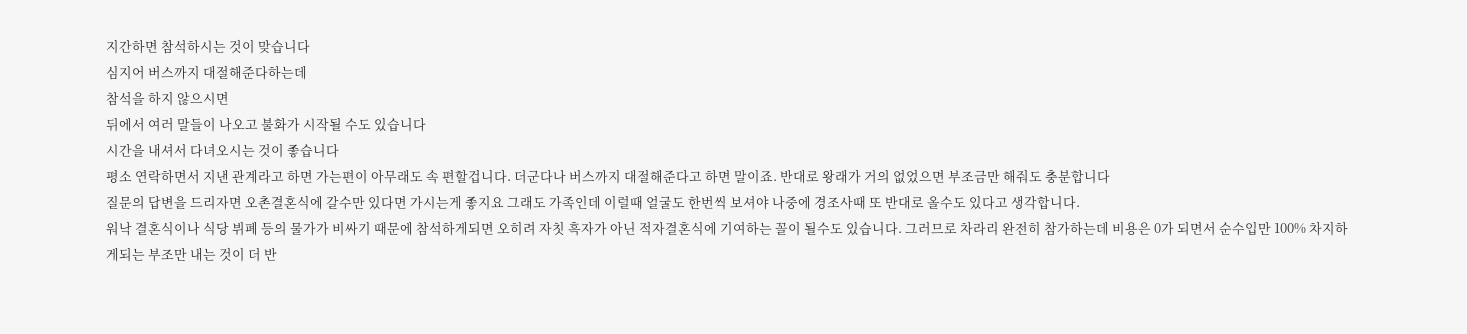지간하면 참석하시는 것이 맞습니다
심지어 버스까지 대절해준다하는데
참석을 하지 않으시면
뒤에서 여러 말들이 나오고 불화가 시작될 수도 있습니다
시간을 내셔서 다녀오시는 것이 좋습니다
평소 연락하면서 지낸 관계라고 하면 가는편이 아무래도 속 편할겁니다. 더군다나 버스까지 대절해준다고 하면 말이죠. 반대로 왕래가 거의 없었으면 부조금만 해줘도 충분합니다
질문의 답변을 드리자면 오촌결혼식에 갈수만 있다면 가시는게 좋지요 그래도 가족인데 이럴때 얼굴도 한번씩 보셔야 나중에 경조사때 또 반대로 올수도 있다고 생각합니다.
워낙 결혼식이나 식당 뷔폐 등의 물가가 비싸기 때문에 참석하게되면 오히려 자칫 흑자가 아닌 적자결혼식에 기여하는 꼴이 될수도 있습니다. 그러므로 차라리 완전히 참가하는데 비용은 0가 되면서 순수입만 100% 차지하게되는 부조만 내는 것이 더 반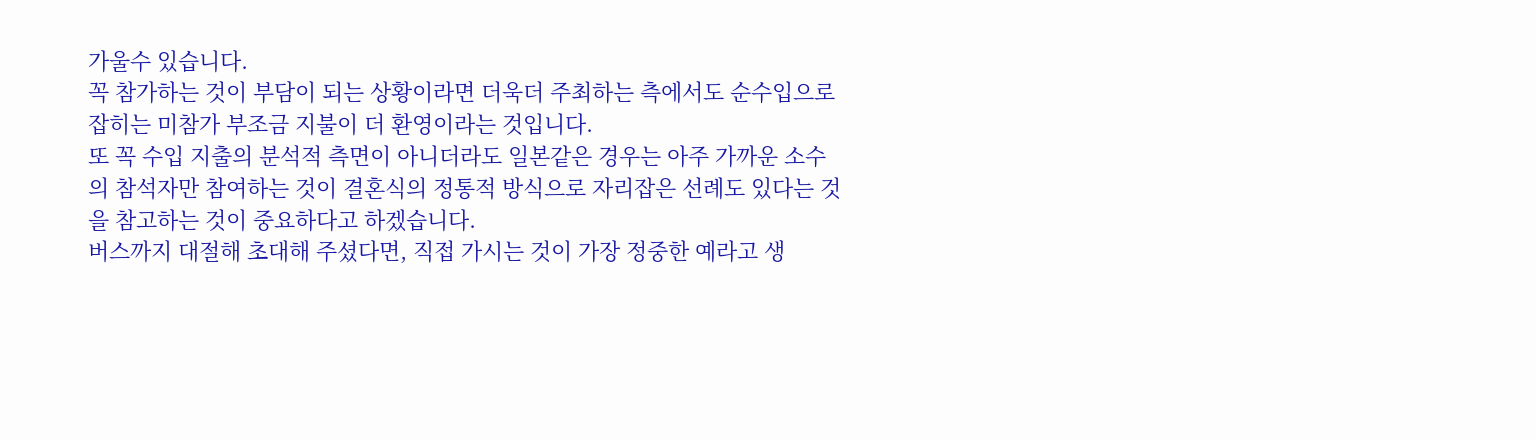가울수 있습니다.
꼭 참가하는 것이 부담이 되는 상황이라면 더욱더 주최하는 측에서도 순수입으로 잡히는 미참가 부조금 지불이 더 환영이라는 것입니다.
또 꼭 수입 지출의 분석적 측면이 아니더라도 일본같은 경우는 아주 가까운 소수의 참석자만 참여하는 것이 결혼식의 정통적 방식으로 자리잡은 선례도 있다는 것을 참고하는 것이 중요하다고 하겠습니다.
버스까지 대절해 초대해 주셨다면, 직접 가시는 것이 가장 정중한 예라고 생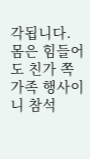각됩니다. 몸은 힘들어도 친가 쪽 가족 행사이니 참석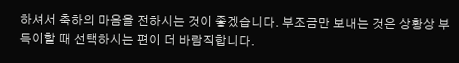하셔서 축하의 마음을 전하시는 것이 좋겠습니다. 부조금만 보내는 것은 상황상 부득이할 때 선택하시는 편이 더 바람직합니다.